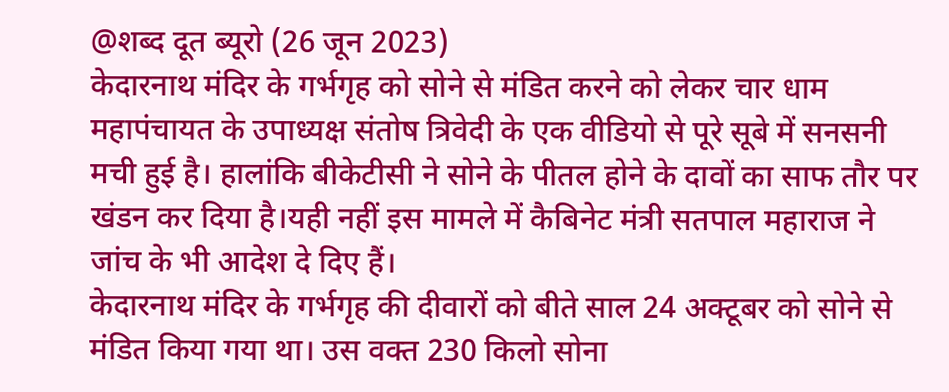@शब्द दूत ब्यूरो (26 जून 2023)
केदारनाथ मंदिर के गर्भगृह को सोने से मंडित करने को लेकर चार धाम महापंचायत के उपाध्यक्ष संतोष त्रिवेदी के एक वीडियो से पूरे सूबे में सनसनी मची हुई है। हालांकि बीकेटीसी ने सोने के पीतल होने के दावों का साफ तौर पर खंडन कर दिया है।यही नहीं इस मामले में कैबिनेट मंत्री सतपाल महाराज ने जांच के भी आदेश दे दिए हैं।
केदारनाथ मंदिर के गर्भगृह की दीवारों को बीते साल 24 अक्टूबर को सोने से मंडित किया गया था। उस वक्त 230 किलो सोना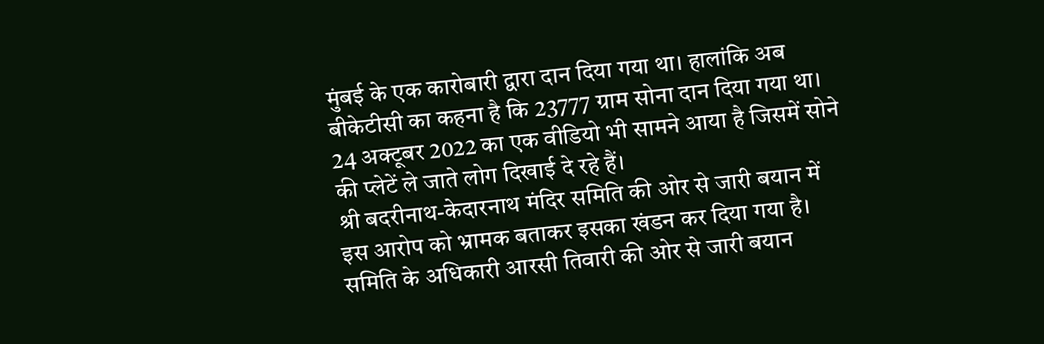मुंबई के एक कारोबारी द्वारा दान दिया गया था। हालांकि अब बीकेटीसी का कहना है कि 23777 ग्राम सोना दान दिया गया था। 24 अक्टूबर 2022 का एक वीडियो भी सामने आया है जिसमें सोने की प्लेटें ले जाते लोग दिखाई दे रहे हैं।
श्री बदरीनाथ-केदारनाथ मंदिर समिति की ओर से जारी बयान में इस आरोप को भ्रामक बताकर इसका खंडन कर दिया गया है। समिति के अधिकारी आरसी तिवारी की ओर से जारी बयान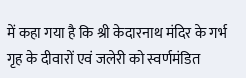में कहा गया है कि श्री केदारनाथ मंदिर के गर्भ गृह के दीवारों एवं जलेरी को स्वर्णमंडित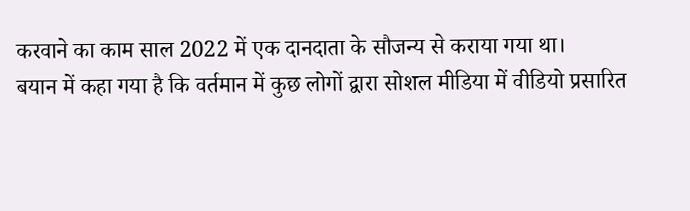करवाने का काम साल 2022 में एक दानदाता के सौजन्य से कराया गया था।
बयान में कहा गया है कि वर्तमान में कुछ लोगों द्वारा सोशल मीडिया में वीडियो प्रसारित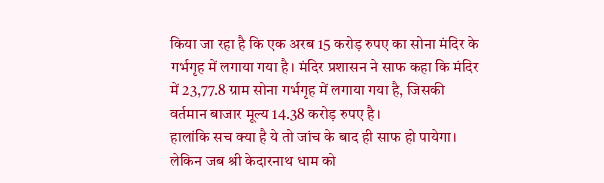किया जा रहा है कि एक अरब 15 करोड़ रुपए का सोना मंदिर के गर्भगृह में लगाया गया है। मंदिर प्रशासन ने साफ कहा कि मंदिर में 23,77.8 ग्राम सोना गर्भगृह में लगाया गया है, जिसकी वर्तमान बाजार मूल्य 14.38 करोड़ रुपए है।
हालांकि सच क्या है ये तो जांच के बाद ही साफ हो पायेगा। लेकिन जब श्री केदारनाथ धाम को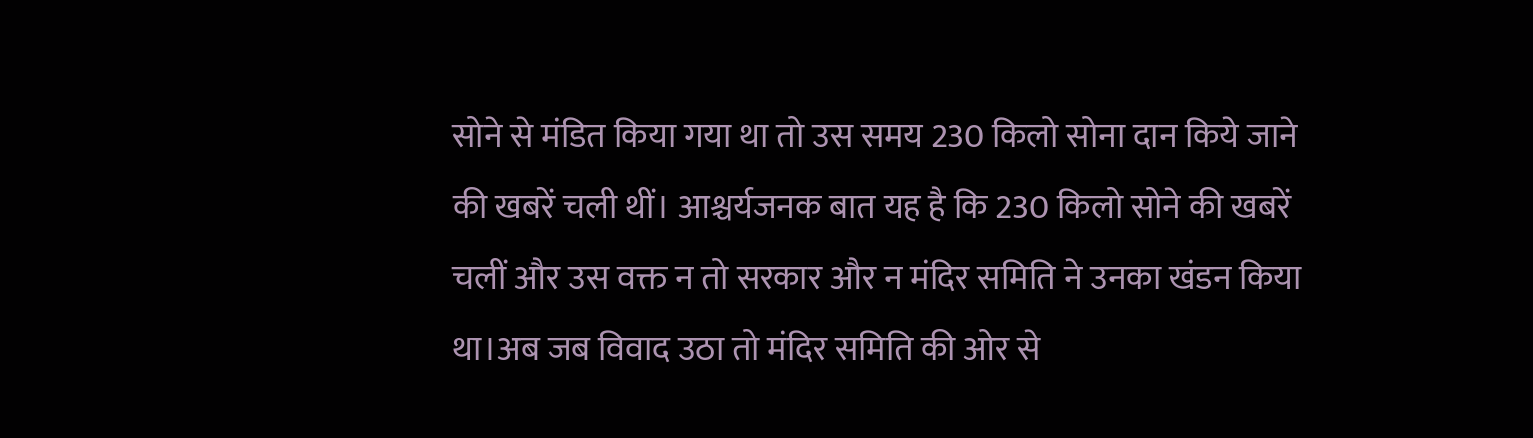सोने से मंडित किया गया था तो उस समय 230 किलो सोना दान किये जाने की खबरें चली थीं। आश्चर्यजनक बात यह है कि 230 किलो सोने की खबरें चलीं और उस वक्त न तो सरकार और न मंदिर समिति ने उनका खंडन किया था।अब जब विवाद उठा तो मंदिर समिति की ओर से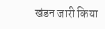खंडन जारी किया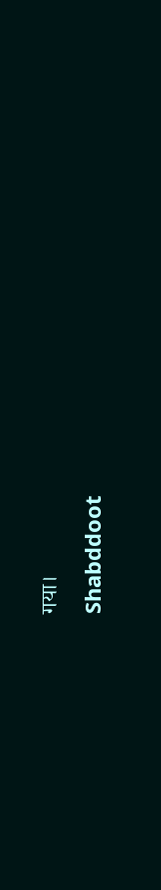गया।
Shabddoot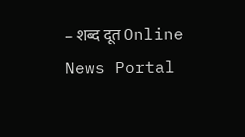– शब्द दूत Online News Portal